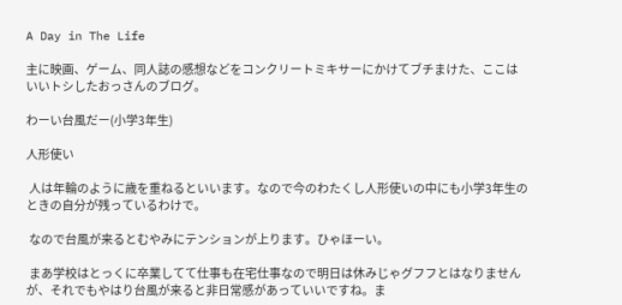A Day in The Life

主に映画、ゲーム、同人誌の感想などをコンクリートミキサーにかけてブチまけた、ここはいいトシしたおっさんのブログ。

わーい台風だー(小学3年生)

人形使い

 人は年輪のように歳を重ねるといいます。なので今のわたくし人形使いの中にも小学3年生のときの自分が残っているわけで。

 なので台風が来るとむやみにテンションが上ります。ひゃほーい。

 まあ学校はとっくに卒業してて仕事も在宅仕事なので明日は休みじゃグフフとはなりませんが、それでもやはり台風が来ると非日常感があっていいですね。ま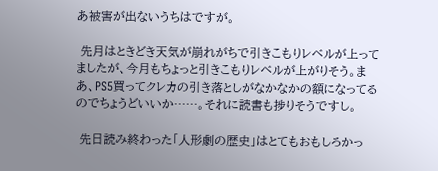あ被害が出ないうちはですが。

 先月はときどき天気が崩れがちで引きこもりレベルが上ってましたが、今月もちょっと引きこもりレベルが上がりそう。まあ、PS5買ってクレカの引き落としがなかなかの額になってるのでちょうどいいか……。それに読書も捗りそうですし。

 先日読み終わった「人形劇の歴史」はとてもおもしろかっ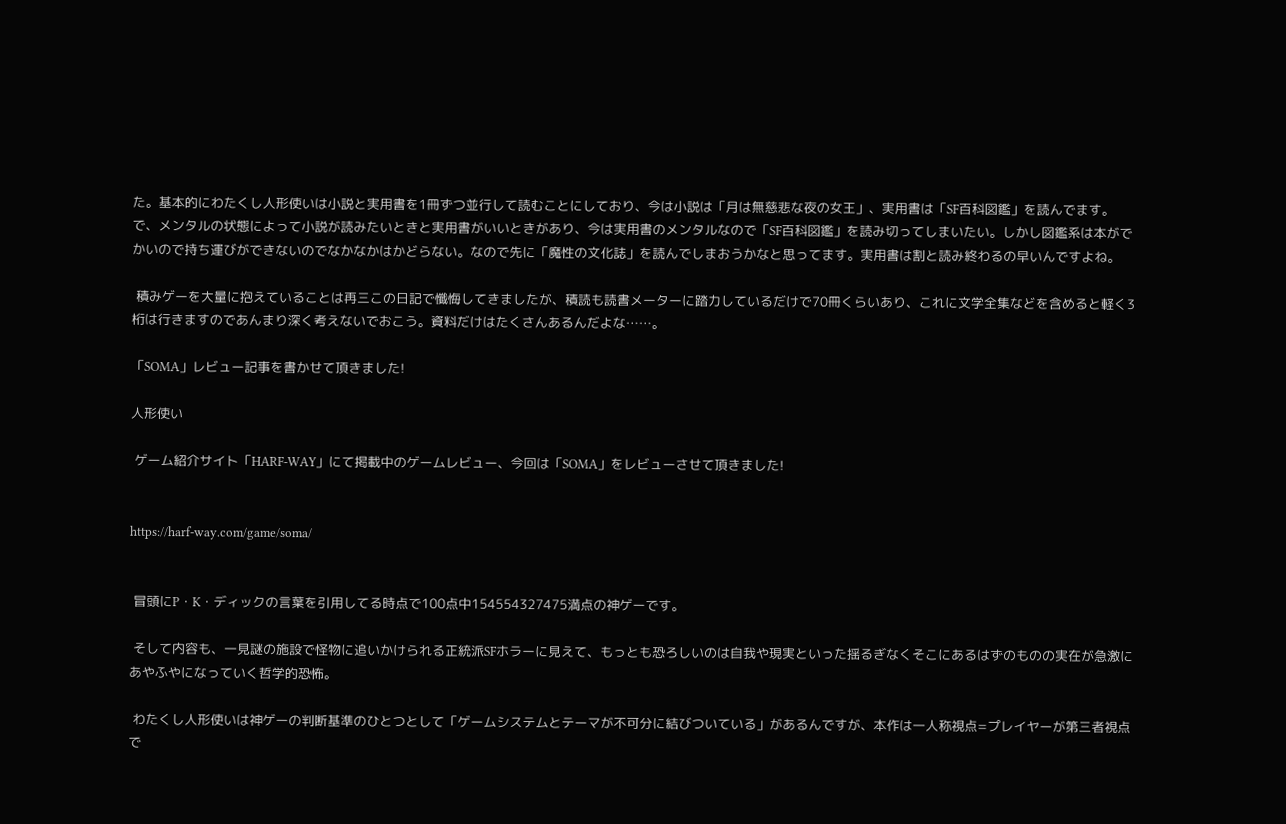た。基本的にわたくし人形使いは小説と実用書を1冊ずつ並行して読むことにしており、今は小説は「月は無慈悲な夜の女王」、実用書は「SF百科図鑑」を読んでます。で、メンタルの状態によって小説が読みたいときと実用書がいいときがあり、今は実用書のメンタルなので「SF百科図鑑」を読み切ってしまいたい。しかし図鑑系は本がでかいので持ち運びができないのでなかなかはかどらない。なので先に「魔性の文化誌」を読んでしまおうかなと思ってます。実用書は割と読み終わるの早いんですよね。

 積みゲーを大量に抱えていることは再三この日記で懺悔してきましたが、積読も読書メーターに踏力しているだけで70冊くらいあり、これに文学全集などを含めると軽く3桁は行きますのであんまり深く考えないでおこう。資料だけはたくさんあるんだよな……。

「SOMA」レビュー記事を書かせて頂きました!

人形使い

 ゲーム紹介サイト「HARF-WAY」にて掲載中のゲームレビュー、今回は「SOMA」をレビューさせて頂きました!


https://harf-way.com/game/soma/


 冒頭にP・K・ディックの言葉を引用してる時点で100点中154554327475満点の神ゲーです。

 そして内容も、一見謎の施設で怪物に追いかけられる正統派SFホラーに見えて、もっとも恐ろしいのは自我や現実といった揺るぎなくそこにあるはずのものの実在が急激にあやふやになっていく哲学的恐怖。

 わたくし人形使いは神ゲーの判断基準のひとつとして「ゲームシステムとテーマが不可分に結びついている」があるんですが、本作は一人称視点=プレイヤーが第三者視点で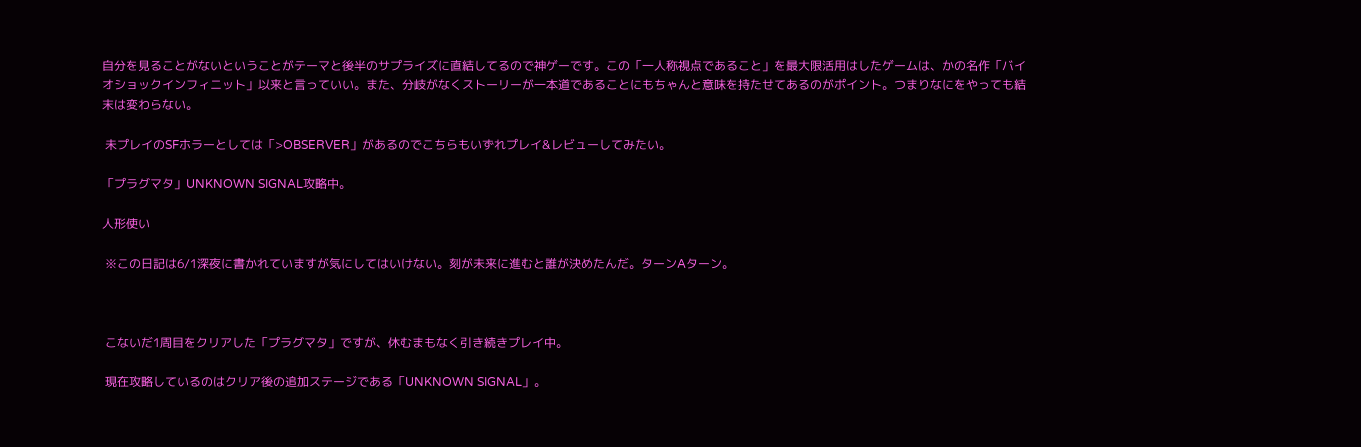自分を見ることがないということがテーマと後半のサプライズに直結してるので神ゲーです。この「一人称視点であること」を最大限活用はしたゲームは、かの名作「バイオショックインフィニット」以来と言っていい。また、分岐がなくストーリーが一本道であることにもちゃんと意味を持たせてあるのがポイント。つまりなにをやっても結末は変わらない。

 未プレイのSFホラーとしては「>OBSERVER」があるのでこちらもいずれプレイ&レビューしてみたい。

「プラグマタ」UNKNOWN SIGNAL攻略中。

人形使い

 ※この日記は6/1深夜に書かれていますが気にしてはいけない。刻が未来に進むと誰が決めたんだ。ターンAターン。



 こないだ1周目をクリアした「プラグマタ」ですが、休むまもなく引き続きプレイ中。

 現在攻略しているのはクリア後の追加ステージである「UNKNOWN SIGNAL」。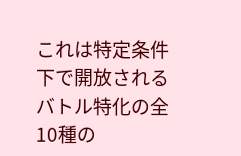これは特定条件下で開放されるバトル特化の全10種の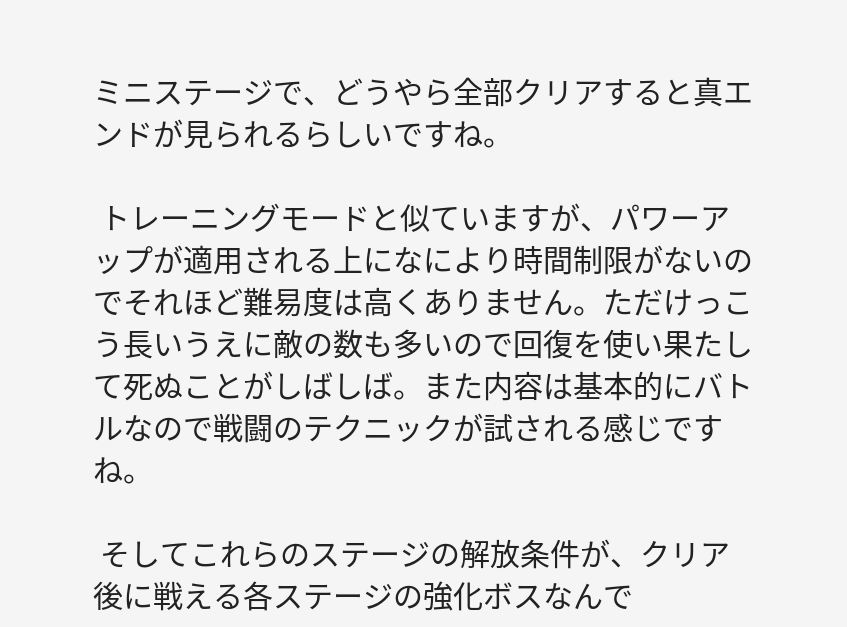ミニステージで、どうやら全部クリアすると真エンドが見られるらしいですね。

 トレーニングモードと似ていますが、パワーアップが適用される上になにより時間制限がないのでそれほど難易度は高くありません。ただけっこう長いうえに敵の数も多いので回復を使い果たして死ぬことがしばしば。また内容は基本的にバトルなので戦闘のテクニックが試される感じですね。

 そしてこれらのステージの解放条件が、クリア後に戦える各ステージの強化ボスなんで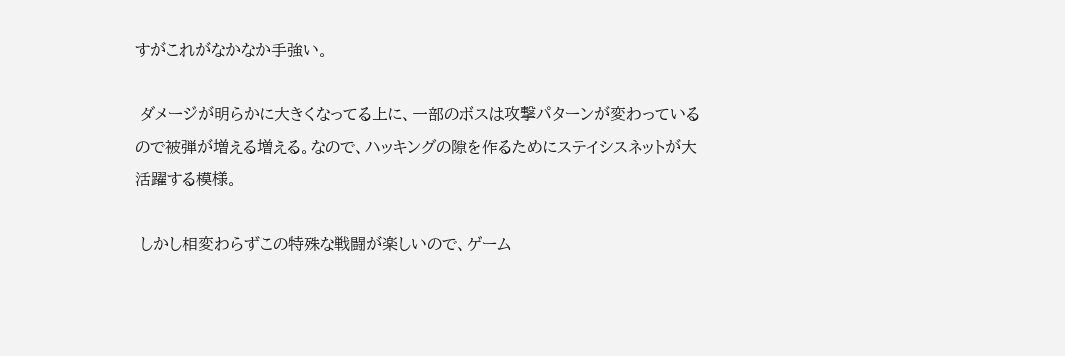すがこれがなかなか手強い。

 ダメージが明らかに大きくなってる上に、一部のボスは攻撃パターンが変わっているので被弾が増える増える。なので、ハッキングの隙を作るためにステイシスネットが大活躍する模様。

 しかし相変わらずこの特殊な戦闘が楽しいので、ゲーム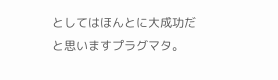としてはほんとに大成功だと思いますプラグマタ。